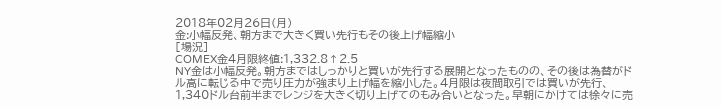2018年02月26日(月)
金:小幅反発、朝方まで大きく買い先行もその後上げ幅縮小
[場況]
COMEX金4月限終値:1,332.8↑2.5
NY金は小幅反発。朝方まではしっかりと買いが先行する展開となったものの、その後は為替がドル高に転じる中で売り圧力が強まり上げ幅を縮小した。4月限は夜間取引では買いが先行、1,340ドル台前半までレンジを大きく切り上げてのもみ合いとなった。早朝にかけては徐々に売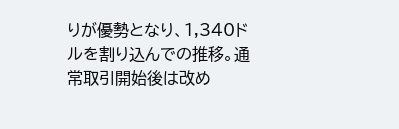りが優勢となり、1,340ドルを割り込んでの推移。通常取引開始後は改め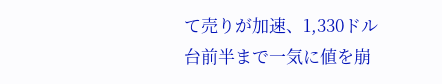て売りが加速、1,330ドル台前半まで一気に値を崩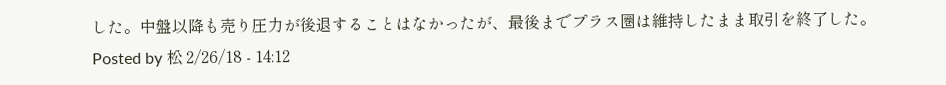した。中盤以降も売り圧力が後退することはなかったが、最後までプラス圏は維持したまま取引を終了した。
Posted by 松 2/26/18 - 14:12